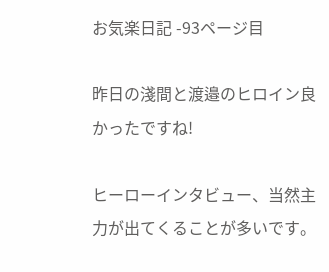お気楽日記 -93ページ目

昨日の淺間と渡邉のヒロイン良かったですね!

ヒーローインタビュー、当然主力が出てくることが多いです。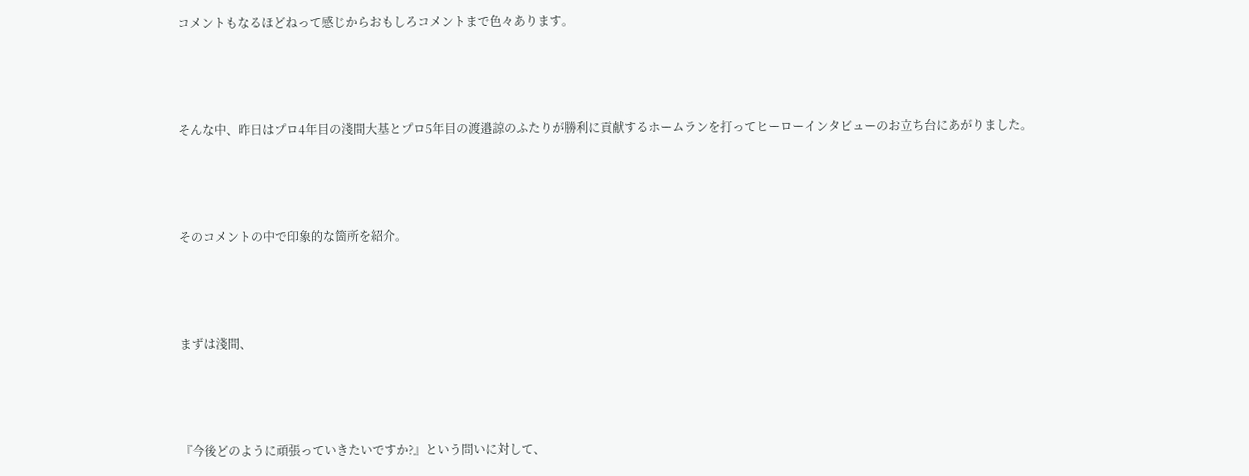コメントもなるほどねって感じからおもしろコメントまで色々あります。



そんな中、昨日はプロ4年目の淺間大基とプロ5年目の渡邉諒のふたりが勝利に貢献するホームランを打ってヒーローインタビューのお立ち台にあがりました。



そのコメントの中で印象的な箇所を紹介。



まずは淺間、



『今後どのように頑張っていきたいですか?』という問いに対して、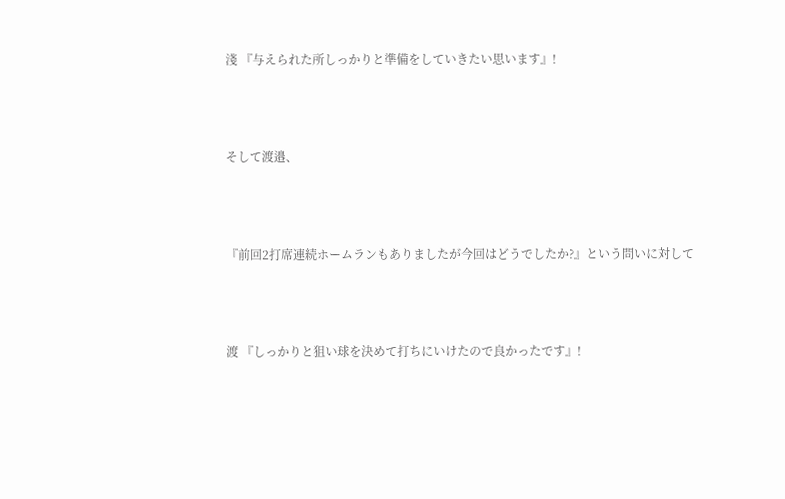淺 『与えられた所しっかりと準備をしていきたい思います』!



そして渡邉、



『前回2打席連続ホームランもありましたが今回はどうでしたか?』という問いに対して



渡 『しっかりと狙い球を決めて打ちにいけたので良かったです』!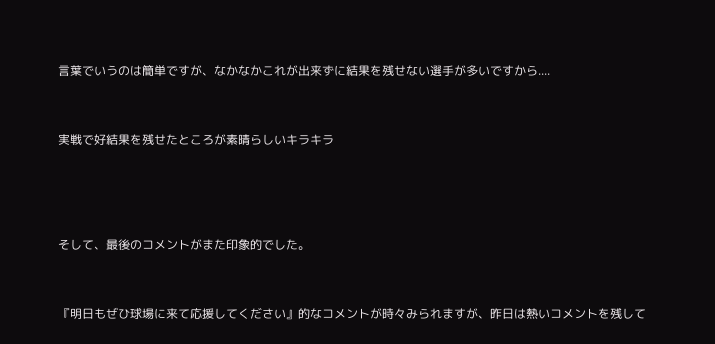言葉でいうのは簡単ですが、なかなかこれが出来ずに結果を残せない選手が多いですから....



実戦で好結果を残せたところが素晴らしいキラキラ





そして、最後のコメントがまた印象的でした。



『明日もぜひ球場に来て応援してください』的なコメントが時々みられますが、昨日は熱いコメントを残して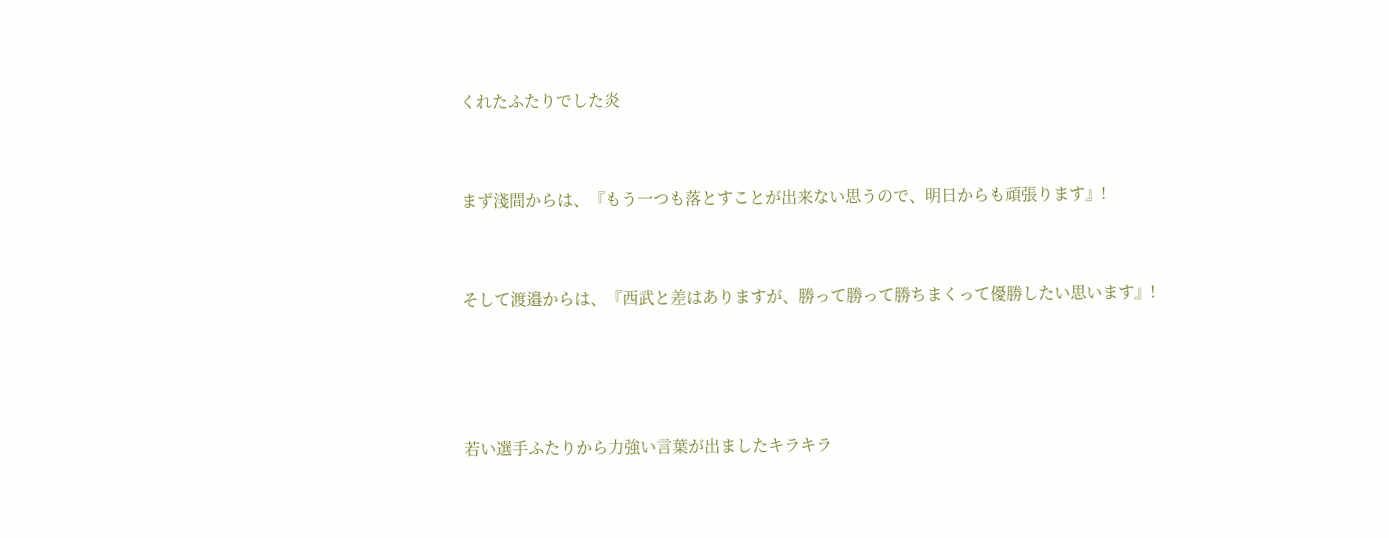くれたふたりでした炎



まず淺間からは、『もう一つも落とすことが出来ない思うので、明日からも頑張ります』!



そして渡邉からは、『西武と差はありますが、勝って勝って勝ちまくって優勝したい思います』!





若い選手ふたりから力強い言葉が出ましたキラキラ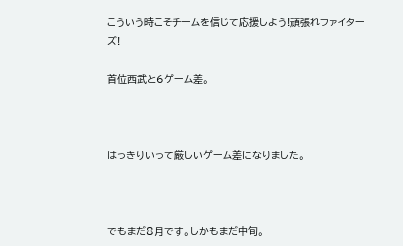こういう時こそチームを信じて応援しよう!頑張れファイターズ!

首位西武と6ゲーム差。



はっきりいって厳しいゲーム差になりました。



でもまだ8月です。しかもまだ中旬。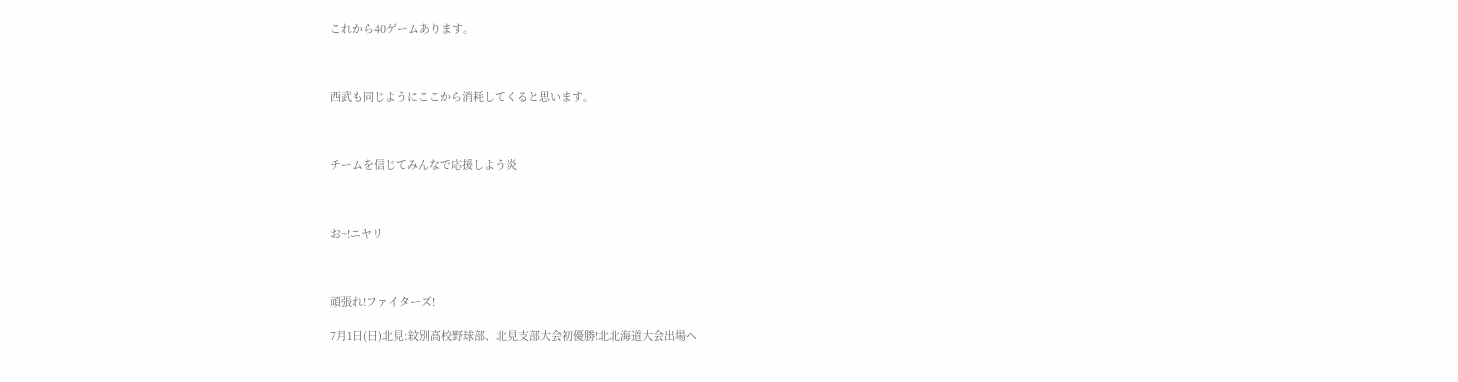これから40ゲームあります。



西武も同じようにここから消耗してくると思います。



チームを信じてみんなで応援しよう炎



お~!ニヤリ



頑張れ!ファイターズ!

7月1日(日)北見:紋別高校野球部、北見支部大会初優勝!北北海道大会出場へ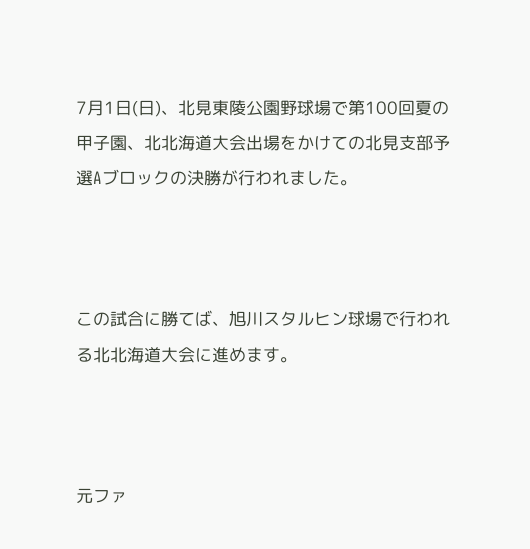7月1日(日)、北見東陵公園野球場で第100回夏の甲子園、北北海道大会出場をかけての北見支部予選Aブロックの決勝が行われました。



この試合に勝てば、旭川スタルヒン球場で行われる北北海道大会に進めます。



元ファ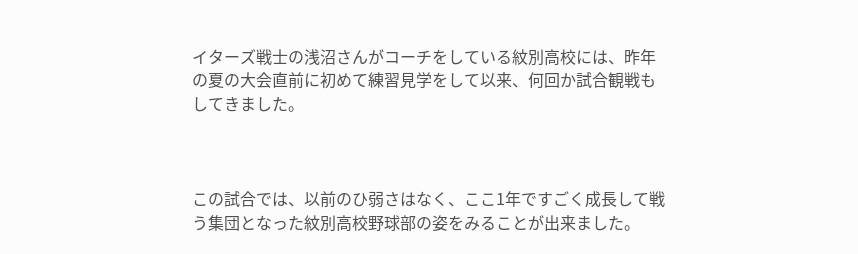イターズ戦士の浅沼さんがコーチをしている紋別高校には、昨年の夏の大会直前に初めて練習見学をして以来、何回か試合観戦もしてきました。



この試合では、以前のひ弱さはなく、ここ1年ですごく成長して戦う集団となった紋別高校野球部の姿をみることが出来ました。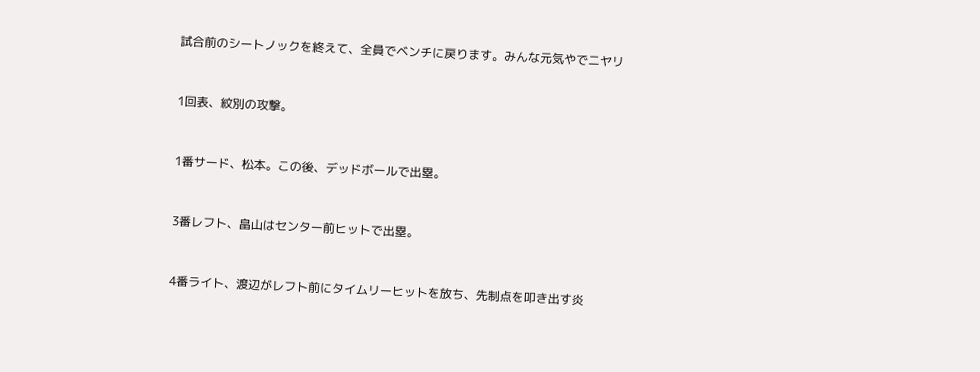試合前のシートノックを終えて、全員でベンチに戻ります。みんな元気やでニヤリ



1回表、紋別の攻撃。



1番サード、松本。この後、デッドボールで出塁。



3番レフト、畠山はセンター前ヒットで出塁。



4番ライト、渡辺がレフト前にタイムリーヒットを放ち、先制点を叩き出す炎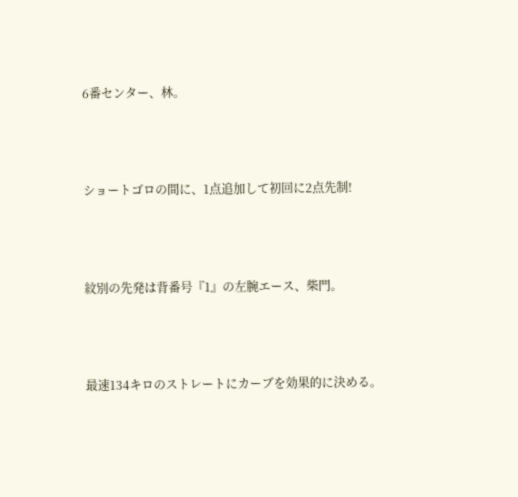6番センター、林。



ショートゴロの間に、1点追加して初回に2点先制!



紋別の先発は背番号『1』の左腕エース、柴門。



最速134キロのストレートにカーブを効果的に決める。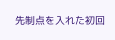先制点を入れた初回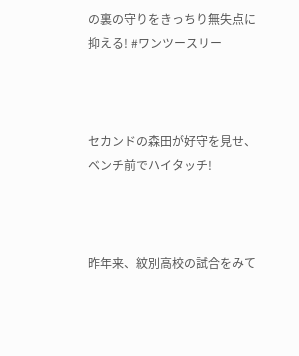の裏の守りをきっちり無失点に抑える! #ワンツースリー



セカンドの森田が好守を見せ、ベンチ前でハイタッチ!



昨年来、紋別高校の試合をみて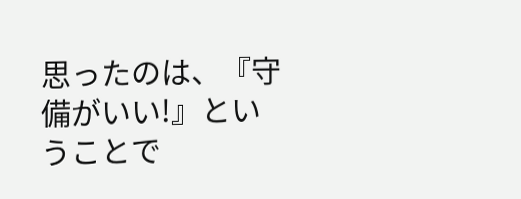思ったのは、『守備がいい!』ということで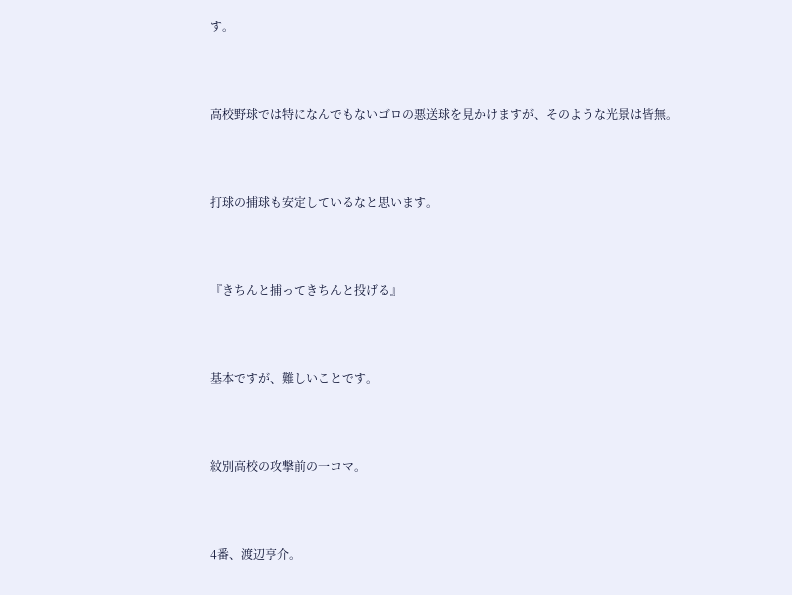す。



高校野球では特になんでもないゴロの悪送球を見かけますが、そのような光景は皆無。



打球の捕球も安定しているなと思います。



『きちんと捕ってきちんと投げる』



基本ですが、難しいことです。



紋別高校の攻撃前の一コマ。



4番、渡辺亨介。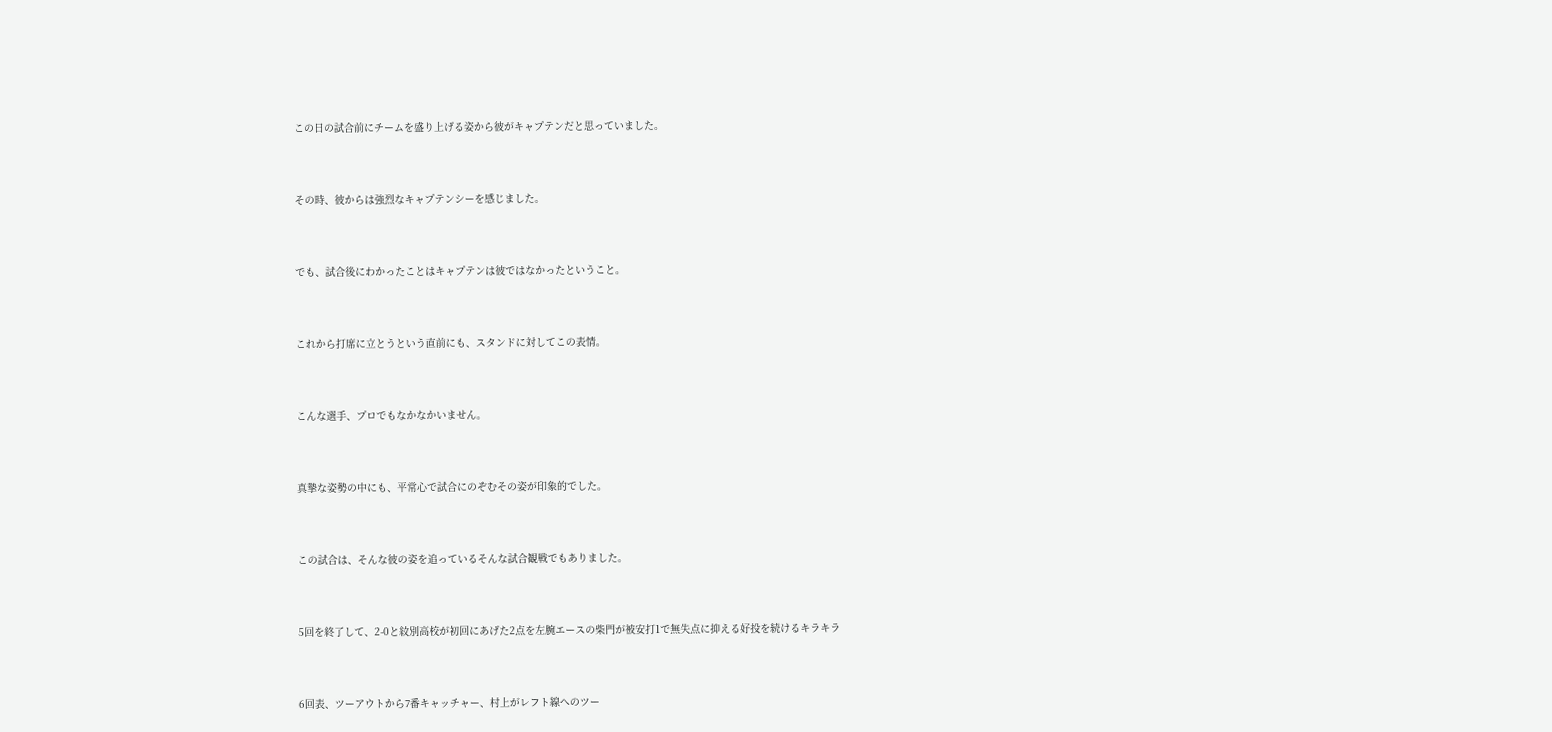この日の試合前にチームを盛り上げる姿から彼がキャプテンだと思っていました。



その時、彼からは強烈なキャプテンシーを感じました。



でも、試合後にわかったことはキャプテンは彼ではなかったということ。



これから打席に立とうという直前にも、スタンドに対してこの表情。



こんな選手、プロでもなかなかいません。



真摯な姿勢の中にも、平常心で試合にのぞむその姿が印象的でした。



この試合は、そんな彼の姿を追っているそんな試合観戦でもありました。



5回を終了して、2-0と紋別高校が初回にあげた2点を左腕エースの柴門が被安打1で無失点に抑える好投を続けるキラキラ



6回表、ツーアウトから7番キャッチャー、村上がレフト線へのツー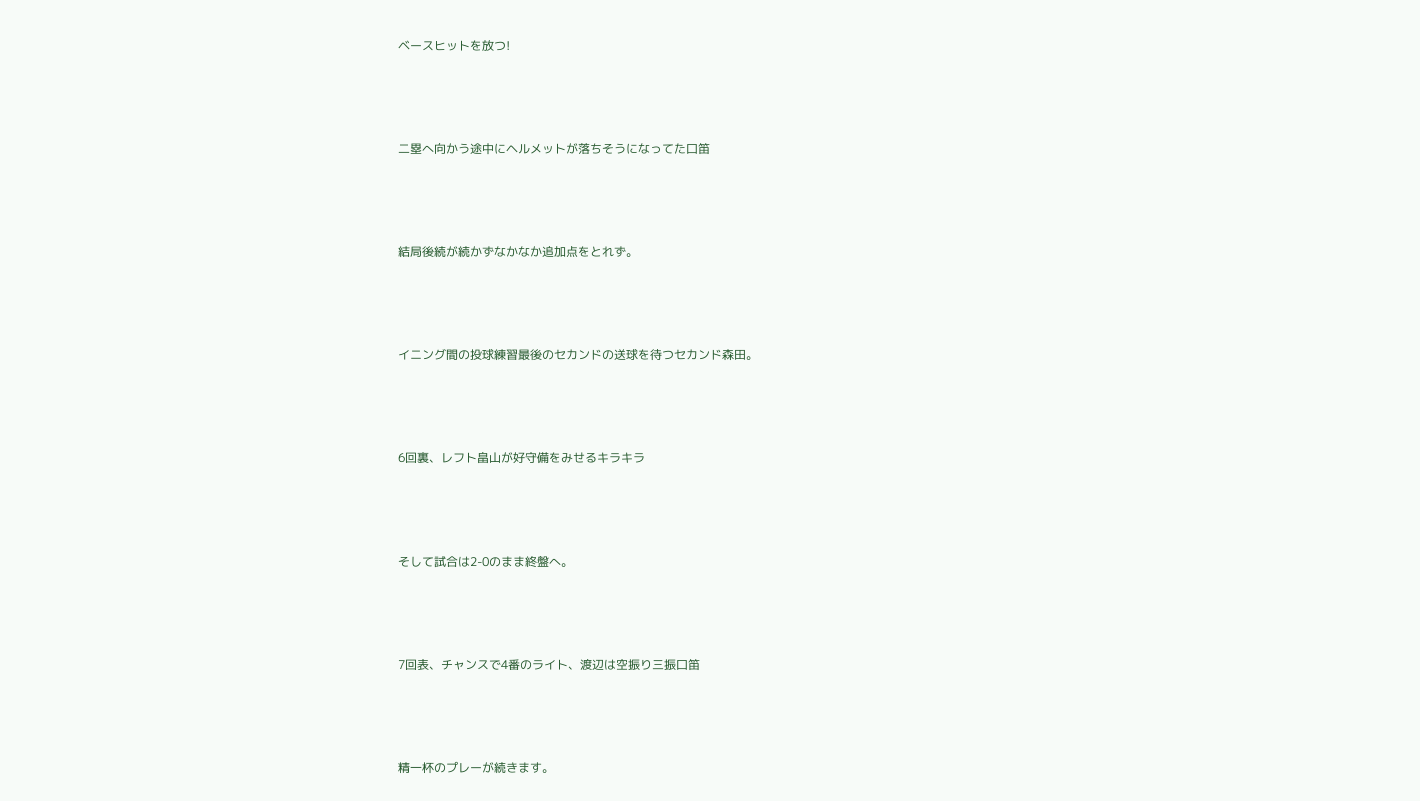ベースヒットを放つ!



二塁へ向かう途中にヘルメットが落ちそうになってた口笛



結局後続が続かずなかなか追加点をとれず。



イニング間の投球練習最後のセカンドの送球を待つセカンド森田。



6回裏、レフト畠山が好守備をみせるキラキラ



そして試合は2-0のまま終盤へ。



7回表、チャンスで4番のライト、渡辺は空振り三振口笛



精一杯のプレーが続きます。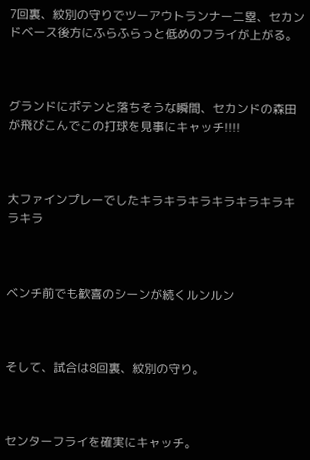7回裏、紋別の守りでツーアウトランナー二塁、セカンドベース後方にふらふらっと低めのフライが上がる。



グランドにポテンと落ちそうな瞬間、セカンドの森田が飛びこんでこの打球を見事にキャッチ!!!!



大ファインプレーでしたキラキラキラキラキラキラキラキラ



ベンチ前でも歓喜のシーンが続くルンルン



そして、試合は8回裏、紋別の守り。



センターフライを確実にキャッチ。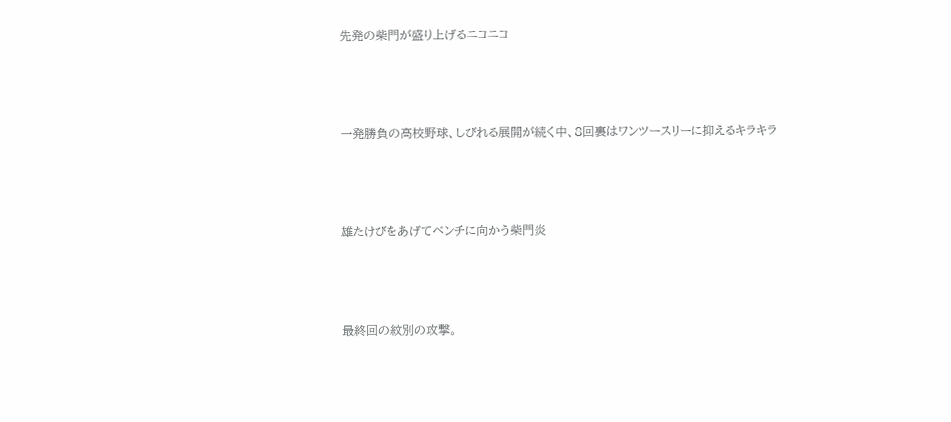先発の柴門が盛り上げるニコニコ



一発勝負の高校野球、しびれる展開が続く中、8回裏はワンツースリーに抑えるキラキラ



雄たけびをあげてベンチに向かう柴門炎



最終回の紋別の攻撃。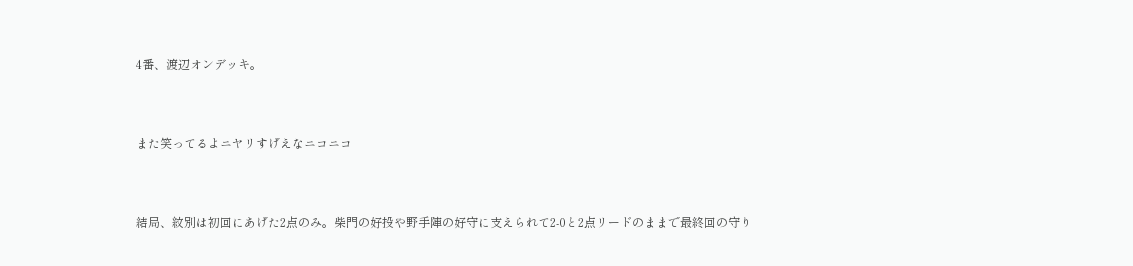4番、渡辺オンデッキ。



また笑ってるよニヤリすげえなニコニコ



結局、紋別は初回にあげた2点のみ。柴門の好投や野手陣の好守に支えられて2-0と2点リードのままで最終回の守り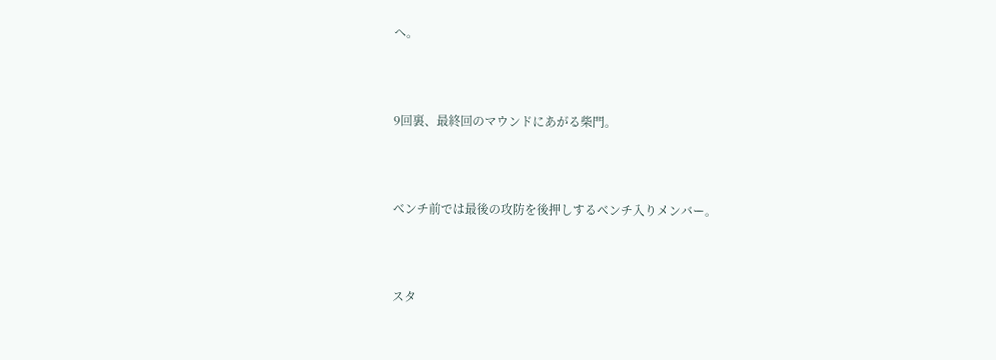へ。



9回裏、最終回のマウンドにあがる柴門。



ベンチ前では最後の攻防を後押しするベンチ入りメンバー。



スタ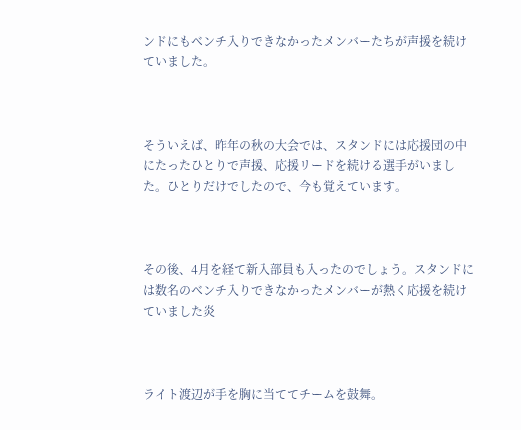ンドにもベンチ入りできなかったメンバーたちが声援を続けていました。



そういえば、昨年の秋の大会では、スタンドには応援団の中にたったひとりで声援、応援リードを続ける選手がいました。ひとりだけでしたので、今も覚えています。



その後、4月を経て新入部員も入ったのでしょう。スタンドには数名のベンチ入りできなかったメンバーが熱く応援を続けていました炎



ライト渡辺が手を胸に当ててチームを鼓舞。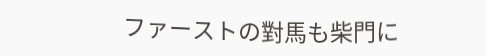ファーストの對馬も柴門に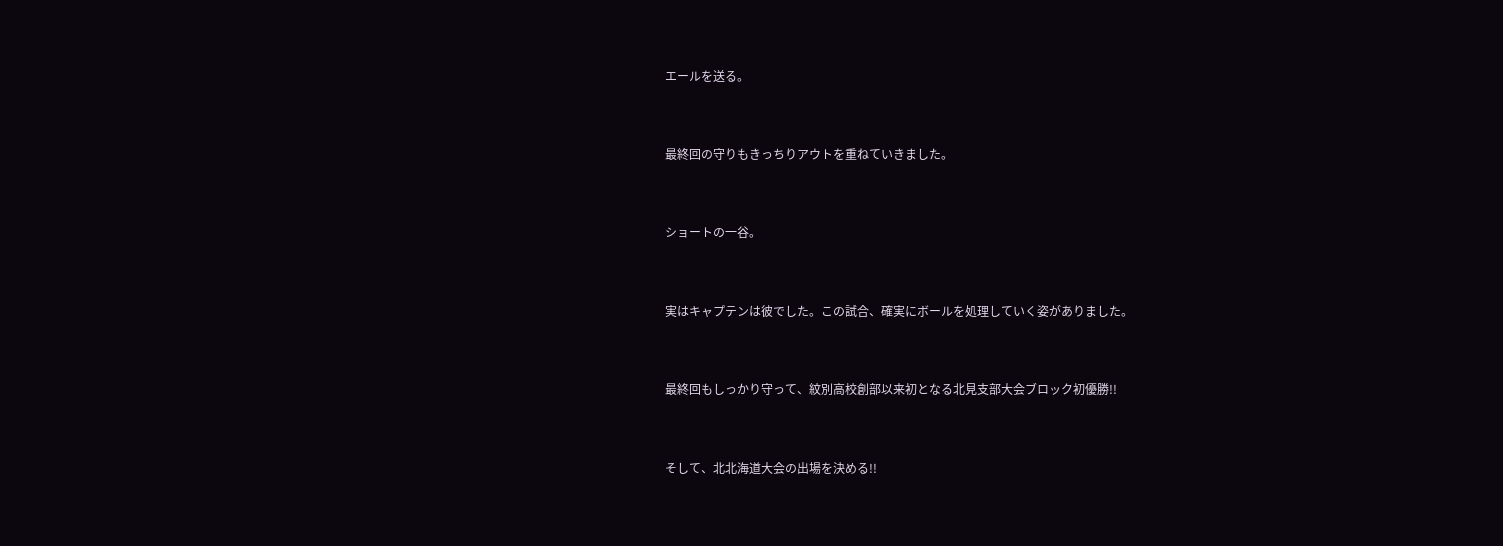エールを送る。



最終回の守りもきっちりアウトを重ねていきました。



ショートの一谷。



実はキャプテンは彼でした。この試合、確実にボールを処理していく姿がありました。



最終回もしっかり守って、紋別高校創部以来初となる北見支部大会ブロック初優勝!!



そして、北北海道大会の出場を決める!!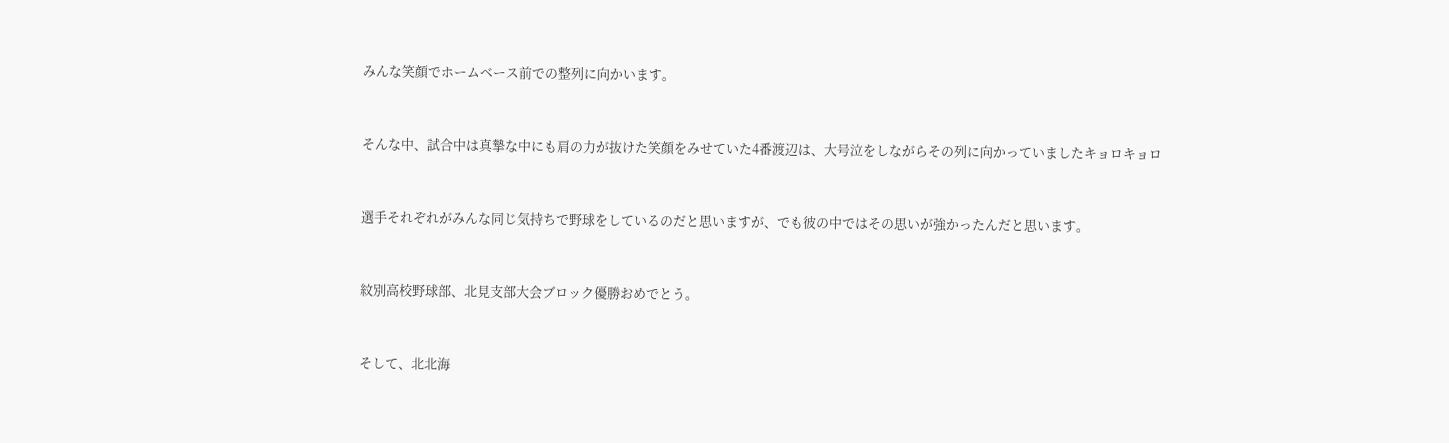みんな笑顔でホームベース前での整列に向かいます。



そんな中、試合中は真摯な中にも肩の力が抜けた笑顔をみせていた4番渡辺は、大号泣をしながらその列に向かっていましたキョロキョロ



選手それぞれがみんな同じ気持ちで野球をしているのだと思いますが、でも彼の中ではその思いが強かったんだと思います。



紋別高校野球部、北見支部大会ブロック優勝おめでとう。



そして、北北海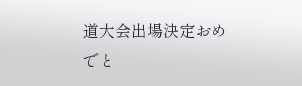道大会出場決定おめでと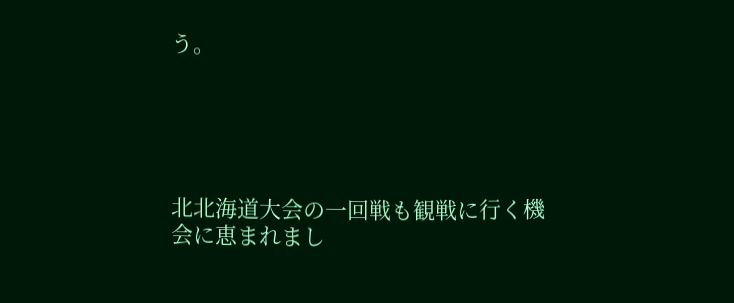う。





北北海道大会の一回戦も観戦に行く機会に恵まれまし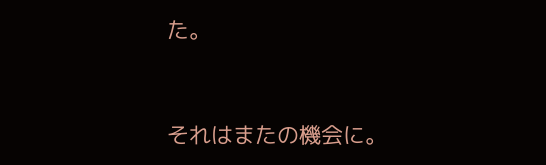た。



それはまたの機会に。